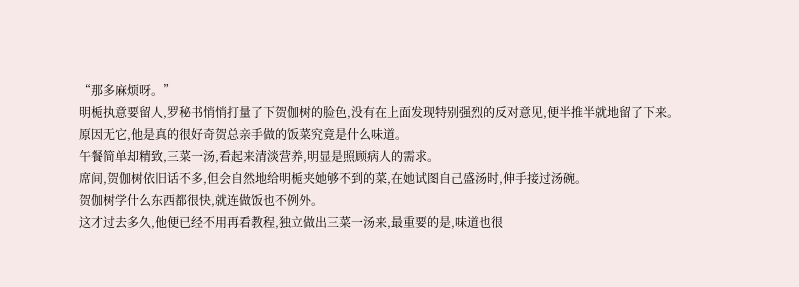“那多麻烦呀。”
明栀执意要留人,罗秘书悄悄打量了下贺伽树的脸色,没有在上面发现特别强烈的反对意见,便半推半就地留了下来。
原因无它,他是真的很好奇贺总亲手做的饭菜究竟是什么味道。
午餐简单却精致,三菜一汤,看起来清淡营养,明显是照顾病人的需求。
席间,贺伽树依旧话不多,但会自然地给明栀夹她够不到的菜,在她试图自己盛汤时,伸手接过汤碗。
贺伽树学什么东西都很快,就连做饭也不例外。
这才过去多久,他便已经不用再看教程,独立做出三菜一汤来,最重要的是,味道也很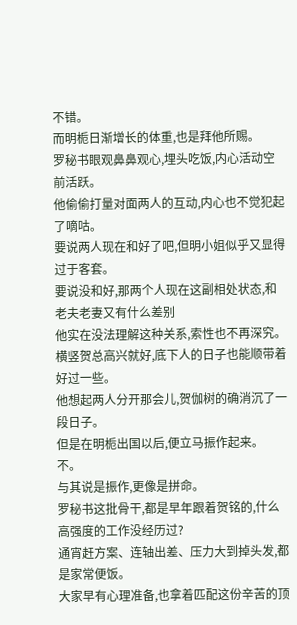不错。
而明栀日渐增长的体重,也是拜他所赐。
罗秘书眼观鼻鼻观心,埋头吃饭,内心活动空前活跃。
他偷偷打量对面两人的互动,内心也不觉犯起了嘀咕。
要说两人现在和好了吧,但明小姐似乎又显得过于客套。
要说没和好,那两个人现在这副相处状态,和老夫老妻又有什么差别
他实在没法理解这种关系,索性也不再深究。
横竖贺总高兴就好,底下人的日子也能顺带着好过一些。
他想起两人分开那会儿,贺伽树的确消沉了一段日子。
但是在明栀出国以后,便立马振作起来。
不。
与其说是振作,更像是拼命。
罗秘书这批骨干,都是早年跟着贺铭的,什么高强度的工作没经历过?
通宵赶方案、连轴出差、压力大到掉头发,都是家常便饭。
大家早有心理准备,也拿着匹配这份辛苦的顶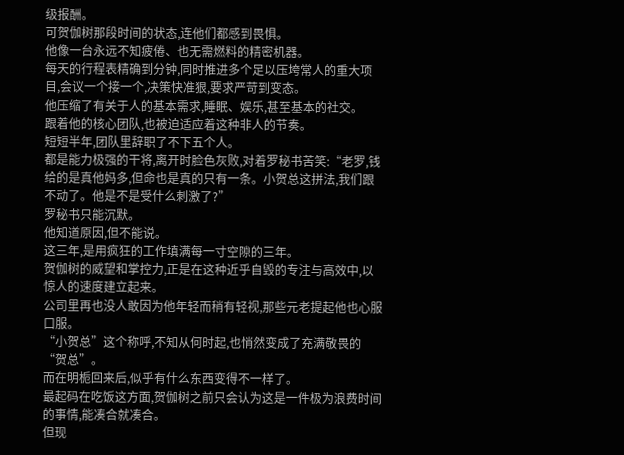级报酬。
可贺伽树那段时间的状态,连他们都感到畏惧。
他像一台永远不知疲倦、也无需燃料的精密机器。
每天的行程表精确到分钟,同时推进多个足以压垮常人的重大项目,会议一个接一个,决策快准狠,要求严苛到变态。
他压缩了有关于人的基本需求,睡眠、娱乐,甚至基本的社交。
跟着他的核心团队,也被迫适应着这种非人的节奏。
短短半年,团队里辞职了不下五个人。
都是能力极强的干将,离开时脸色灰败,对着罗秘书苦笑:“老罗,钱给的是真他妈多,但命也是真的只有一条。小贺总这拼法,我们跟不动了。他是不是受什么刺激了?”
罗秘书只能沉默。
他知道原因,但不能说。
这三年,是用疯狂的工作填满每一寸空隙的三年。
贺伽树的威望和掌控力,正是在这种近乎自毁的专注与高效中,以惊人的速度建立起来。
公司里再也没人敢因为他年轻而稍有轻视,那些元老提起他也心服口服。
“小贺总”这个称呼,不知从何时起,也悄然变成了充满敬畏的“贺总”。
而在明栀回来后,似乎有什么东西变得不一样了。
最起码在吃饭这方面,贺伽树之前只会认为这是一件极为浪费时间的事情,能凑合就凑合。
但现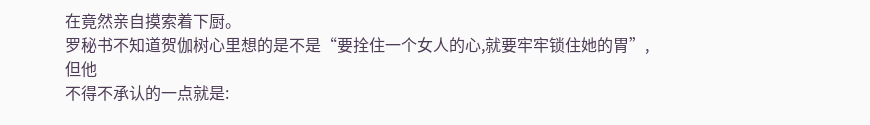在竟然亲自摸索着下厨。
罗秘书不知道贺伽树心里想的是不是“要拴住一个女人的心,就要牢牢锁住她的胃”,但他
不得不承认的一点就是: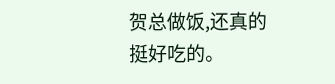贺总做饭,还真的挺好吃的。